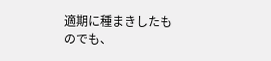適期に種まきしたものでも、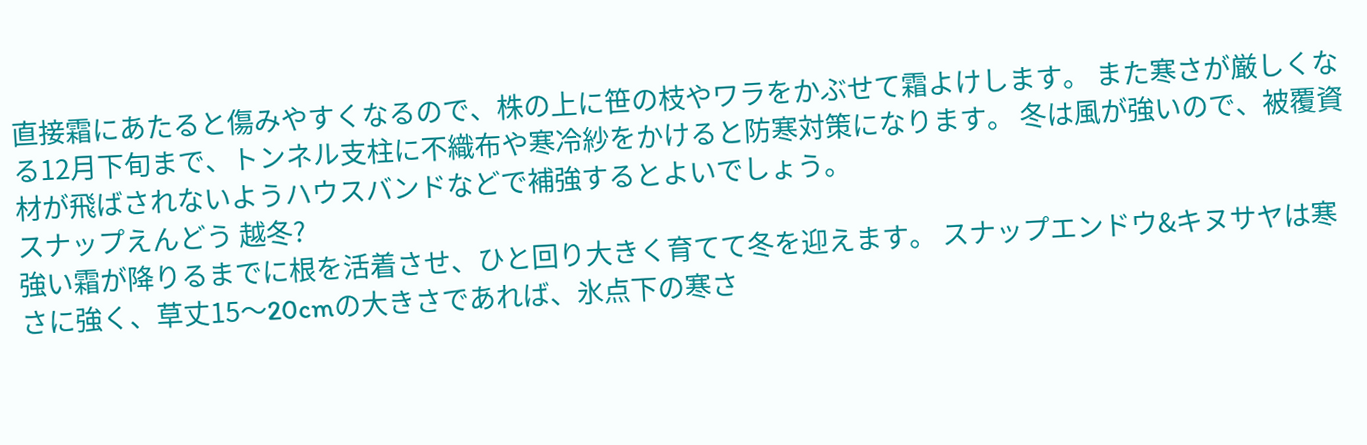直接霜にあたると傷みやすくなるので、株の上に笹の枝やワラをかぶせて霜よけします。 また寒さが厳しくなる12月下旬まで、トンネル支柱に不織布や寒冷紗をかけると防寒対策になります。 冬は風が強いので、被覆資材が飛ばされないようハウスバンドなどで補強するとよいでしょう。
スナップえんどう 越冬?
強い霜が降りるまでに根を活着させ、ひと回り大きく育てて冬を迎えます。 スナップエンドウ&キヌサヤは寒さに強く、草丈15〜20cmの大きさであれば、氷点下の寒さ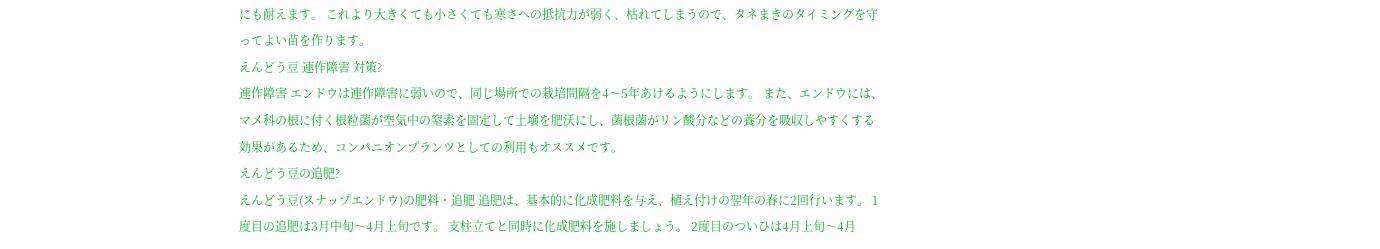にも耐えます。 これより大きくても小さくても寒さへの抵抗力が弱く、枯れてしまうので、タネまきのタイミングを守ってよい苗を作ります。
えんどう豆 連作障害 対策?
連作障害 エンドウは連作障害に弱いので、同じ場所での栽培間隔を4〜5年あけるようにします。 また、エンドウには、マメ科の根に付く根粒菌が空気中の窒素を固定して土壌を肥沃にし、菌根菌がリン酸分などの養分を吸収しやすくする効果があるため、コンパニオンプランツとしての利用もオススメです。
えんどう豆の追肥?
えんどう豆(スナップエンドウ)の肥料・追肥 追肥は、基本的に化成肥料を与え、植え付けの翌年の春に2回行います。 1度目の追肥は3月中旬〜4月上旬です。 支柱立てと同時に化成肥料を施しましょう。 2度目のついひは4月上旬〜4月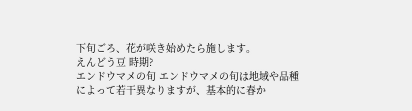下旬ごろ、花が咲き始めたら施します。
えんどう豆 時期?
エンドウマメの旬 エンドウマメの旬は地域や品種によって若干異なりますが、基本的に春か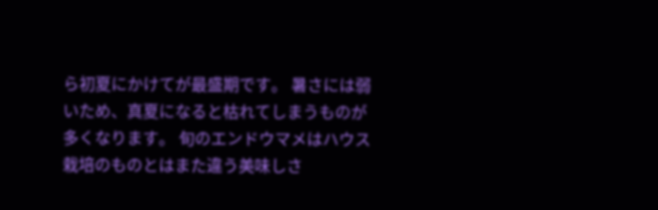ら初夏にかけてが最盛期です。 暑さには弱いため、真夏になると枯れてしまうものが多くなります。 旬のエンドウマメはハウス栽培のものとはまた違う美味しさ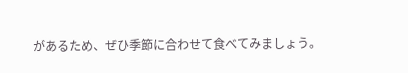があるため、ぜひ季節に合わせて食べてみましょう。